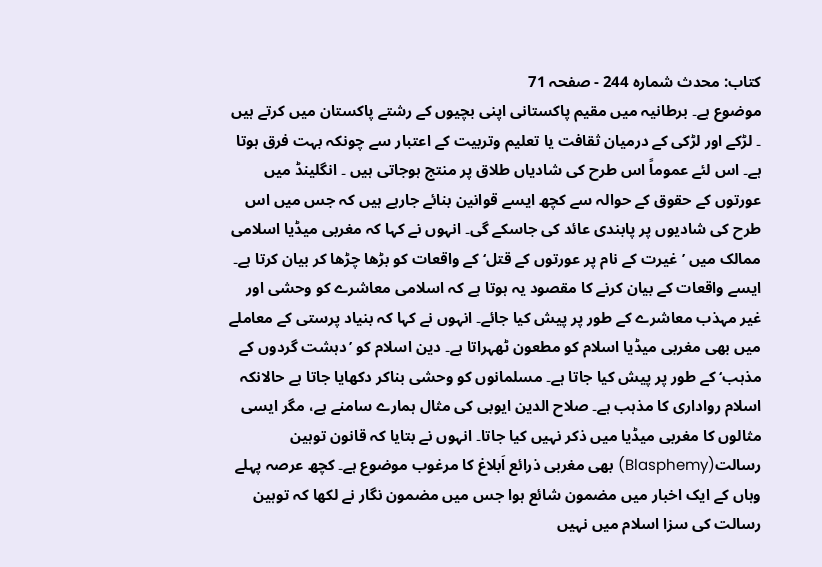کتاب: محدث شمارہ 244 - صفحہ 71
موضوع ہے۔ برطانیہ میں مقیم پاکستانی اپنی بچیوں کے رشتے پاکستان میں کرتے ہیں ۔ لڑکے اور لڑکی کے درمیان ثقافت یا تعلیم وتربیت کے اعتبار سے چونکہ بہت فرق ہوتا ہے۔ اس لئے عموماً اس طرح کی شادیاں طلاق پر منتج ہوجاتی ہیں ۔ انگلینڈ میں عورتوں کے حقوق کے حوالہ سے کچھ ایسے قوانین بنائے جارہے ہیں کہ جس میں اس طرح کی شادیوں پر پابندی عائد کی جاسکے گی۔ انہوں نے کہا کہ مغربی میڈیا اسلامی ممالک میں ’غیرت کے نام پر عورتوں کے قتل‘ کے واقعات کو بڑھا چڑھا کر بیان کرتا ہے۔ ایسے واقعات کے بیان کرنے کا مقصود یہ ہوتا ہے کہ اسلامی معاشرے کو وحشی اور غیر مہذب معاشرے کے طور پر پیش کیا جائے۔ انہوں نے کہا کہ بنیاد پرستی کے معاملے میں بھی مغربی میڈیا اسلام کو مطعون ٹھہراتا ہے۔ دین اسلام کو ’دہشت گردوں کے مذہب‘ کے طور پر پیش کیا جاتا ہے۔ مسلمانوں کو وحشی بناکر دکھایا جاتا ہے حالانکہ اسلام رواداری کا مذہب ہے۔ صلاح الدین ایوبی کی مثال ہمارے سامنے ہے، مگر ایسی مثالوں کا مغربی میڈیا میں ذکر نہیں کیا جاتا۔ انہوں نے بتایا کہ قانون توہین رسالت(Blasphemy) بھی مغربی ذرائع اَبلاغ کا مرغوب موضوع ہے۔ کچھ عرصہ پہلے وہاں کے ایک اخبار میں مضمون شائع ہوا جس میں مضمون نگار نے لکھا کہ توہین رسالت کی سزا اسلام میں نہیں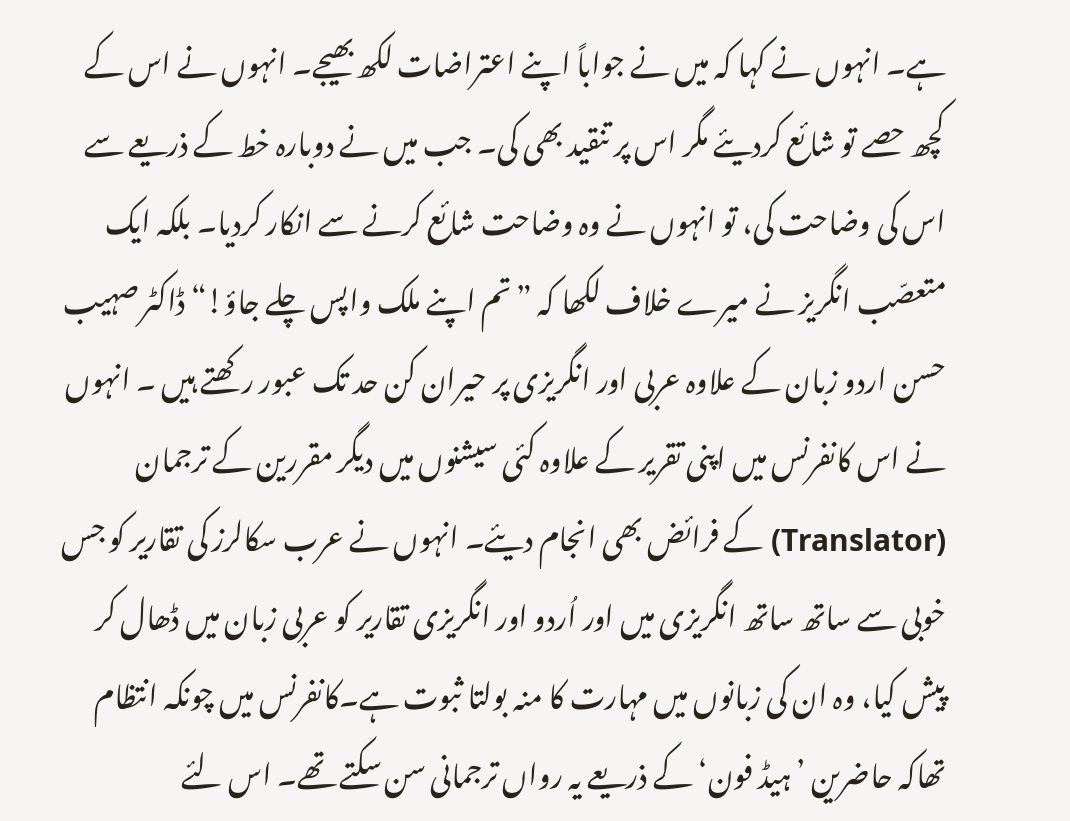ہے۔ انہوں نے کہا کہ میں نے جواباً اپنے اعتراضات لکھ بھیجے۔ انہوں نے اس کے کچھ حصے تو شائع کردیئے مگر اس پر تنقید بھی کی۔ جب میں نے دوبارہ خط کے ذریعے سے اس کی وضاحت کی، تو انہوں نے وہ وضاحت شائع کرنے سے انکار کردیا۔ بلکہ ایک متعصّب انگریز نے میرے خلاف لکھا کہ ”تم اپنے ملک واپس چلے جاؤ!“ ڈاکٹر صہیب حسن اردو زبان کے علاوہ عربی اور انگریزی پر حیران کن حد تک عبور رکھتے ہیں ۔ انہوں نے اس کانفرنس میں اپنی تقریر کے علاوہ کئی سیشنوں میں دیگر مقررین کے ترجمان (Translator) کے فرائض بھی انجام دیئے۔ انہوں نے عرب سکالرز کی تقاریر کو جس خوبی سے ساتھ ساتھ انگریزی میں اور اُردو اور انگریزی تقاریر کو عربی زبان میں ڈھال کر پیش کیا، وہ ان کی زبانوں میں مہارت کا منہ بولتا ثبوت ہے۔کانفرنس میں چونکہ انتظام تھاکہ حاضرین ’ہیڈ فون‘ کے ذریعے یہ رواں ترجمانی سن سکتے تھے۔ اس لئے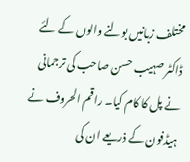مختلف زبانیں بولنے والوں کے لئے ڈاکٹر صہیب حسن صاحب کی ترجمانی نے پل کا کام کیا۔ راقم الحروف نے ہیڈفون کے ذریعے ان کی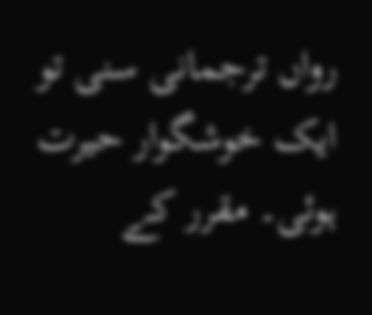رواں ترجمانی سنی تو ایک خوشگوار حیرت ہوئی۔ مقرر کے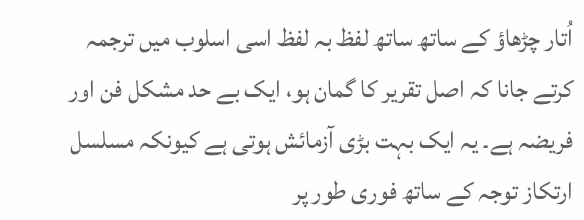اُتار چڑھاؤ کے ساتھ ساتھ لفظ بہ لفظ اسی اسلوب میں ترجمہ کرتے جانا کہ اصل تقریر کا گمان ہو، ایک بے حد مشکل فن اور فریضہ ہے۔ یہ ایک بہت بڑی آزمائش ہوتی ہے کیونکہ مسلسل ارتکاز توجہ کے ساتھ فوری طور پر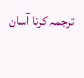ترجمہ کرنا آسان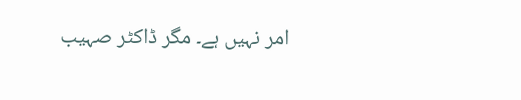امر نہیں ہے۔ مگر ڈاکٹر صہیب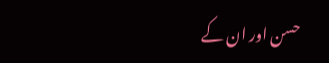حسن اور ان کے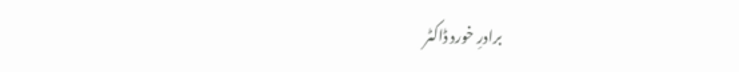برادرِ خورد ڈاکٹر